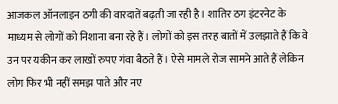आजकल ऑनलाइन ठगी की वारदातें बढ़ती जा रही है। शातिर ठग इंटरनेट के माध्यम से लोगों को निशाना बना रहे हैं। लोगों को इस तरह बातों में उलझाते हैं कि वे उन पर यकीन कर लाखों रुपए गंवा बैठते हैं। ऐसे मामले रोज सामने आते हैं लेकिन लोग फिर भी नहीं समझ पाते और नए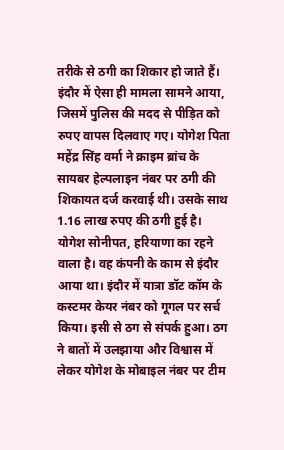तरीके से ठगी का शिकार हो जाते हैं।
इंदौर में ऐसा ही मामला सामने आया, जिसमें पुलिस की मदद से पीड़ित को रुपए वापस दिलवाए गए। योगेश पिता महेंद्र सिंह वर्मा ने क्राइम ब्रांच के सायबर हेल्पलाइन नंबर पर ठगी की शिकायत दर्ज करवाई थी। उसके साथ 1.16 लाख रुपए की ठगी हुई है। योगेश सोनीपत, हरियाणा का रहने वाला है। वह कंपनी के काम से इंदौर आया था। इंदौर में यात्रा डॉट कॉम के कस्टमर केयर नंबर को गूगल पर सर्च किया। इसी से ठग से संपर्क हुआ। ठग ने बातों में उलझाया और विश्वास में लेकर योगेश के मोबाइल नंबर पर टीम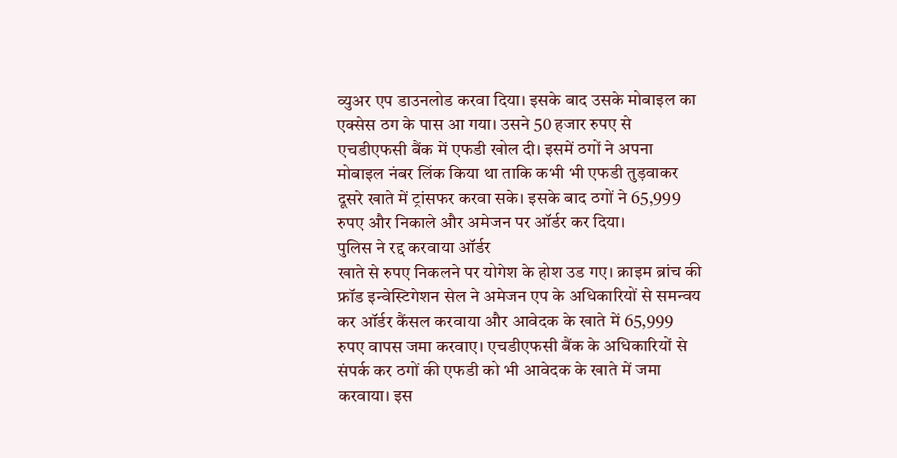व्युअर एप डाउनलोड करवा दिया। इसके बाद उसके मोबाइल का एक्सेस ठग के पास आ गया। उसने 50 हजार रुपए से एचडीएफसी बैंक में एफडी खोल दी। इसमें ठगों ने अपना मोबाइल नंबर लिंक किया था ताकि कभी भी एफडी तुड़वाकर दूसरे खाते में ट्रांसफर करवा सके। इसके बाद ठगों ने 65,999 रुपए और निकाले और अमेजन पर ऑर्डर कर दिया।
पुलिस ने रद्द करवाया ऑर्डर
खाते से रुपए निकलने पर योगेश के होश उड गए। क्राइम ब्रांच की फ्रॉड इन्वेस्टिगेशन सेल ने अमेजन एप के अधिकारियों से समन्वय कर ऑर्डर कैंसल करवाया और आवेदक के खाते में 65,999 रुपए वापस जमा करवाए। एचडीएफसी बैंक के अधिकारियों से संपर्क कर ठगों की एफडी को भी आवेदक के खाते में जमा करवाया। इस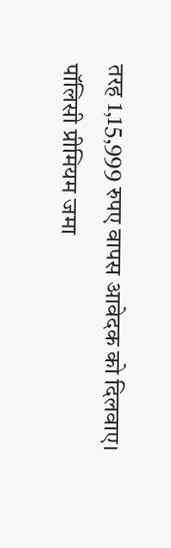तरह 1,15,999 रुपए वापस आवेदक को दिलवाए।
पॉलिसी प्रीमियम जमा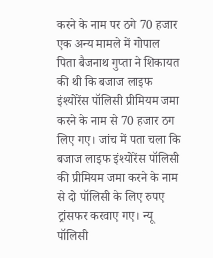करने के नाम पर ठगे 70 हजार
एक अन्य मामले में गोपाल पिता बैजनाथ गुप्ता ने शिकायत की थी कि बजाज लाइफ इंश्योरेंस पॉलिसी प्रीमियम जमा करने के नाम से 70 हजार ठग लिए गए। जांच में पता चला कि बजाज लाइफ इंश्योरेंस पॉलिसी की प्रीमियम जमा करने के नाम से दो पॉलिसी के लिए रुपए ट्रांसफर करवाए गए। न्यू पॉलिसी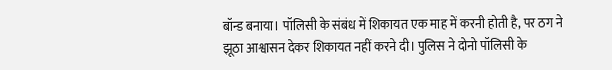बॉन्ड बनाया। पॉलिसी के संबंध में शिकायत एक माह में करनी होती है, पर ठग ने झूठा आश्वासन देकर शिकायत नहीं करने दी। पुलिस ने दोनो पॉलिसी के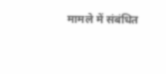मामले में संबंधित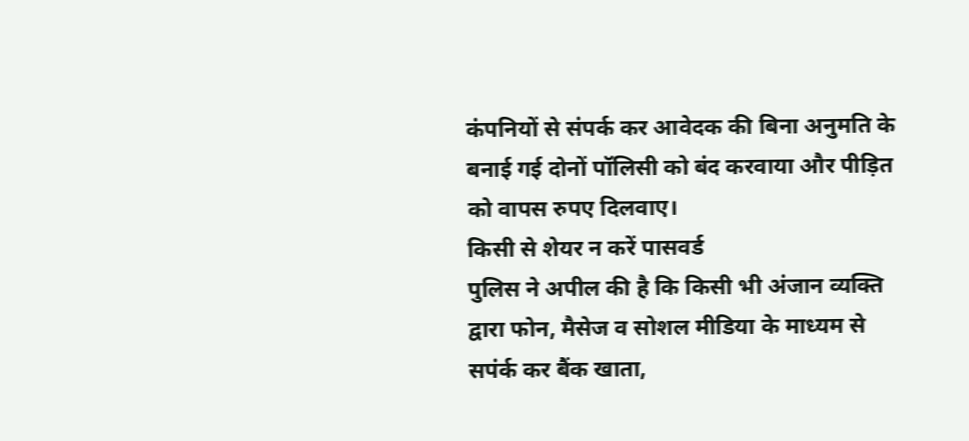कंपनियों से संपर्क कर आवेदक की बिना अनुमति के बनाई गई दोनों पॉलिसी को बंद करवाया और पीड़ित को वापस रुपए दिलवाए।
किसी से शेयर न करें पासवर्ड
पुलिस ने अपील की है कि किसी भी अंजान व्यक्ति द्वारा फोन, मैसेज व सोशल मीडिया के माध्यम से सपंर्क कर बैंक खाता,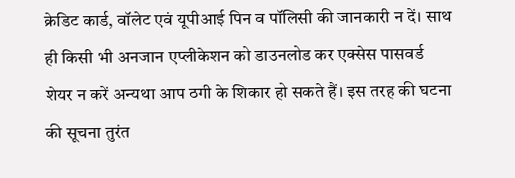क्रेडिट कार्ड, वॉलेट एवं यूपीआई पिन व पॉलिसी की जानकारी न दें। साथ ही किसी भी अनजान एप्लीकेशन को डाउनलोड कर एक्सेस पासवर्ड शेयर न करें अन्यथा आप ठगी के शिकार हो सकते हैं। इस तरह की घटना की सूचना तुरंत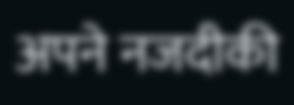अपने नजदीकी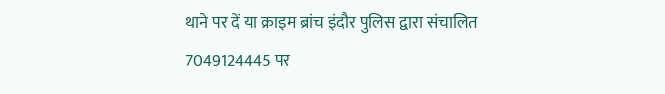थाने पर दें या क्राइम ब्रांच इंदौर पुलिस द्वारा संचालित 7049124445 पर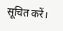सूचित करें।